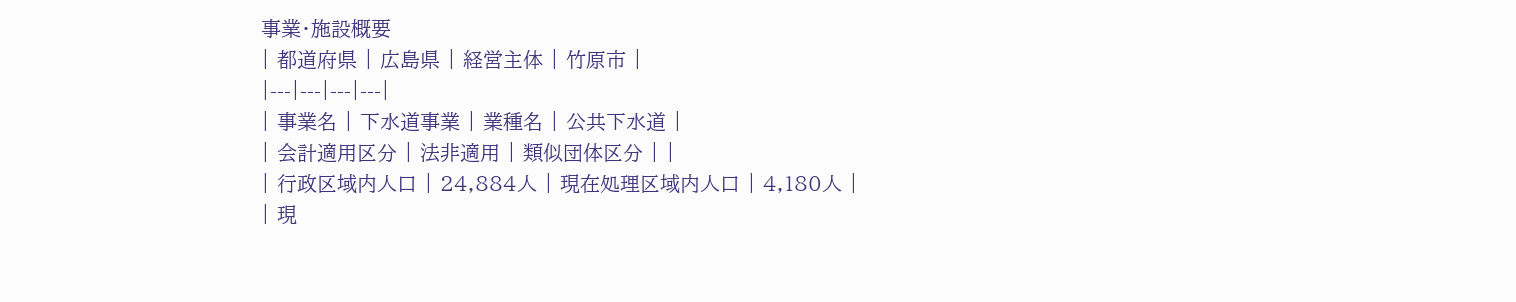事業・施設概要
| 都道府県 | 広島県 | 経営主体 | 竹原市 |
|---|---|---|---|
| 事業名 | 下水道事業 | 業種名 | 公共下水道 |
| 会計適用区分 | 法非適用 | 類似団体区分 | |
| 行政区域内人口 | 24,884人 | 現在処理区域内人口 | 4,180人 |
| 現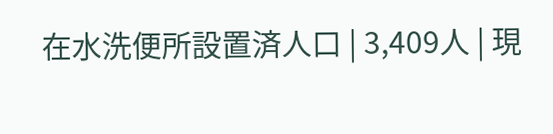在水洗便所設置済人口 | 3,409人 | 現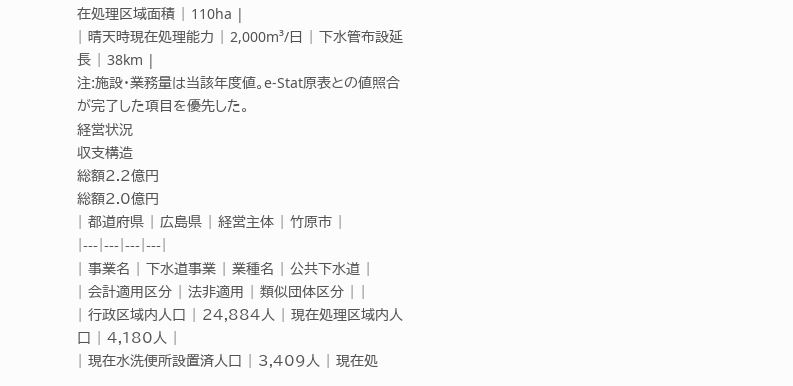在処理区域面積 | 110ha |
| 晴天時現在処理能力 | 2,000m³/日 | 下水管布設延長 | 38km |
注:施設・業務量は当該年度値。e-Stat原表との値照合が完了した項目を優先した。
経営状況
収支構造
総額2.2億円
総額2.0億円
| 都道府県 | 広島県 | 経営主体 | 竹原市 |
|---|---|---|---|
| 事業名 | 下水道事業 | 業種名 | 公共下水道 |
| 会計適用区分 | 法非適用 | 類似団体区分 | |
| 行政区域内人口 | 24,884人 | 現在処理区域内人口 | 4,180人 |
| 現在水洗便所設置済人口 | 3,409人 | 現在処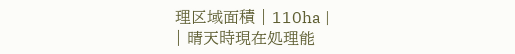理区域面積 | 110ha |
| 晴天時現在処理能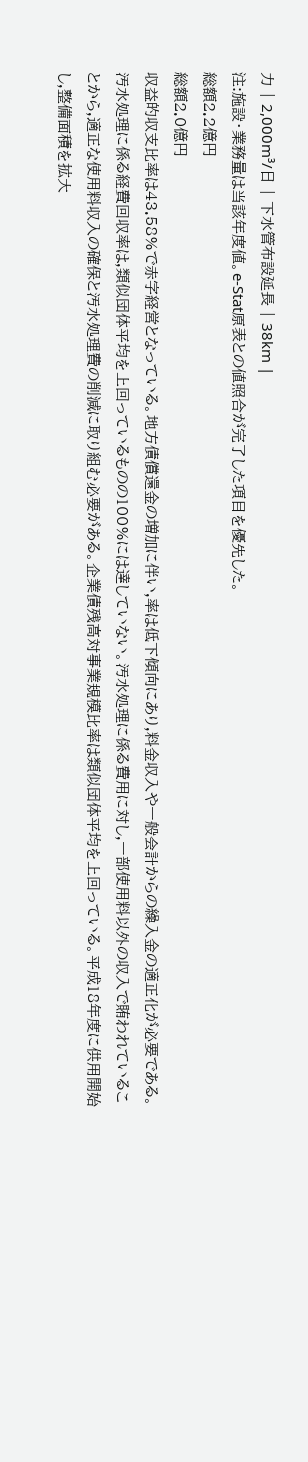力 | 2,000m³/日 | 下水管布設延長 | 38km |
注:施設・業務量は当該年度値。e-Stat原表との値照合が完了した項目を優先した。
総額2.2億円
総額2.0億円
収益的収支比率は43.58%で赤字経営となっている。地方債償還金の増加に伴い,率は低下傾向にあり,料金収入や一般会計からの繰入金の適正化が必要である。汚水処理に係る経費回収率は,類似団体平均を上回っているものの100%には達していない。汚水処理に係る費用に対し,一部使用料以外の収入で賄われていることから,適正な使用料収入の確保と汚水処理費の削減に取り組む必要がある。企業債残高対事業規模比率は類似団体平均を上回っている。平成18年度に供用開始し,整備面積を拡大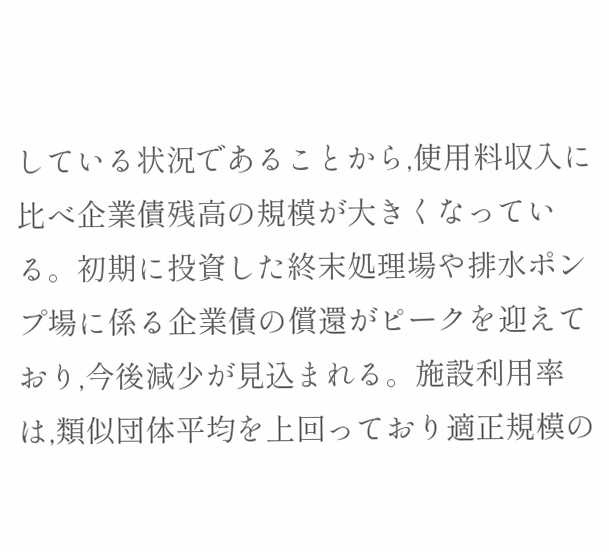している状況であることから,使用料収入に比べ企業債残高の規模が大きくなっている。初期に投資した終末処理場や排水ポンプ場に係る企業債の償還がピークを迎えており,今後減少が見込まれる。施設利用率は,類似団体平均を上回っており適正規模の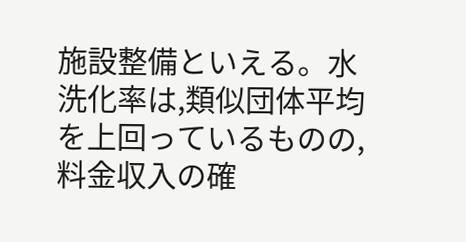施設整備といえる。水洗化率は,類似団体平均を上回っているものの,料金収入の確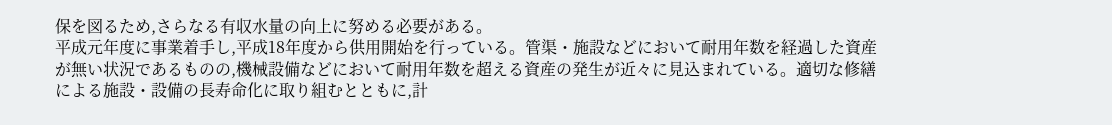保を図るため,さらなる有収水量の向上に努める必要がある。
平成元年度に事業着手し,平成18年度から供用開始を行っている。管渠・施設などにおいて耐用年数を経過した資産が無い状況であるものの,機械設備などにおいて耐用年数を超える資産の発生が近々に見込まれている。適切な修繕による施設・設備の長寿命化に取り組むとともに,計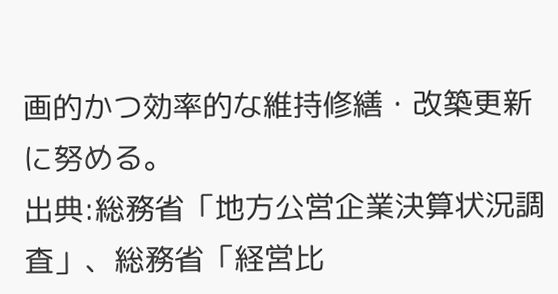画的かつ効率的な維持修繕・改築更新に努める。
出典:総務省「地方公営企業決算状況調査」、総務省「経営比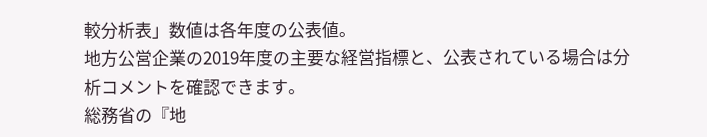較分析表」数値は各年度の公表値。
地方公営企業の2019年度の主要な経営指標と、公表されている場合は分析コメントを確認できます。
総務省の『地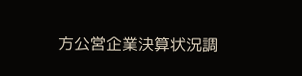方公営企業決算状況調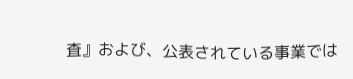査』および、公表されている事業では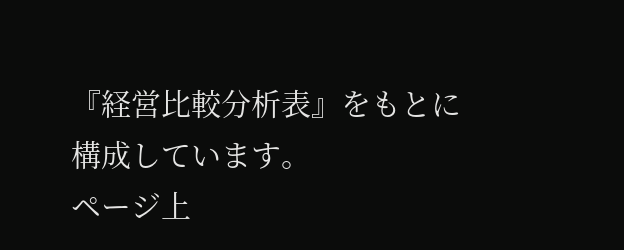『経営比較分析表』をもとに構成しています。
ページ上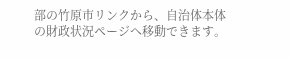部の竹原市リンクから、自治体本体の財政状況ページへ移動できます。